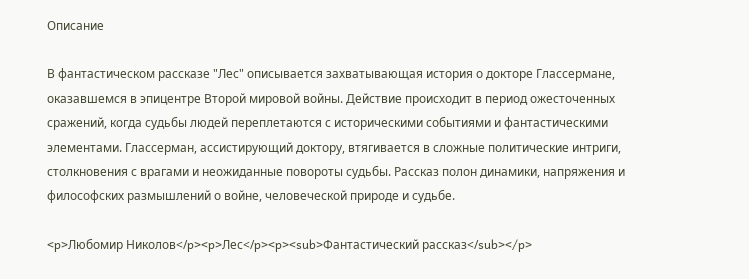Описание

В фантастическом рассказе "Лес" описывается захватывающая история о докторе Глассермане, оказавшемся в эпицентре Второй мировой войны. Действие происходит в период ожесточенных сражений, когда судьбы людей переплетаются с историческими событиями и фантастическими элементами. Глассерман, ассистирующий доктору, втягивается в сложные политические интриги, столкновения с врагами и неожиданные повороты судьбы. Рассказ полон динамики, напряжения и философских размышлений о войне, человеческой природе и судьбе.

<p>Любомир Николов</p><p>Лес</p><p><sub>Фантастический рассказ</sub></p>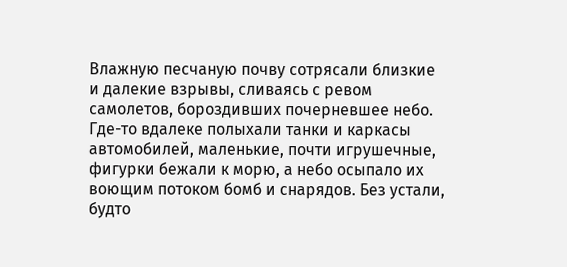Влажную песчаную почву сотрясали близкие и далекие взрывы, сливаясь с ревом самолетов, бороздивших почерневшее небо. Где-то вдалеке полыхали танки и каркасы автомобилей, маленькие, почти игрушечные, фигурки бежали к морю, а небо осыпало их воющим потоком бомб и снарядов. Без устали, будто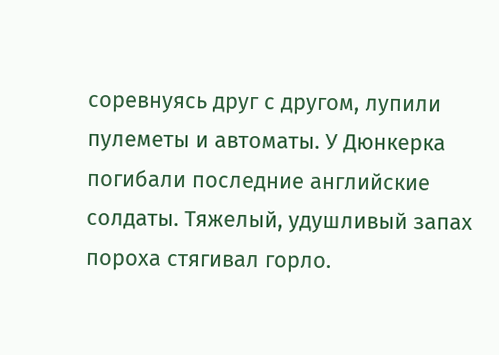соревнуясь друг с другом, лупили пулеметы и автоматы. У Дюнкерка погибали последние английские солдаты. Тяжелый, удушливый запах пороха стягивал горло.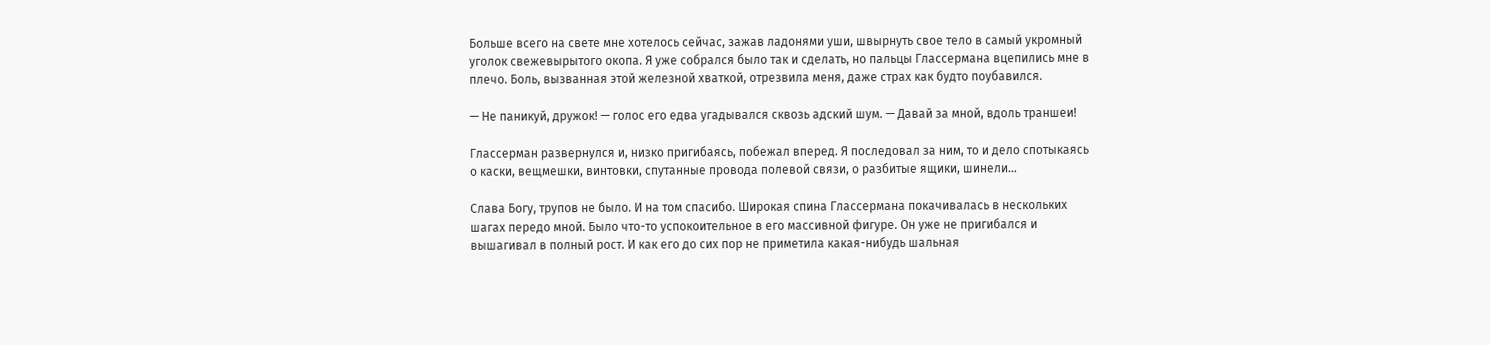Больше всего на свете мне хотелось сейчас, зажав ладонями уши, швырнуть свое тело в самый укромный уголок свежевырытого окопа. Я уже собрался было так и сделать, но пальцы Глассермана вцепились мне в плечо. Боль, вызванная этой железной хваткой, отрезвила меня, даже страх как будто поубавился.

— Не паникуй, дружок! — голос его едва угадывался сквозь адский шум. — Давай за мной, вдоль траншеи!

Глассерман развернулся и, низко пригибаясь, побежал вперед. Я последовал за ним, то и дело спотыкаясь о каски, вещмешки, винтовки, спутанные провода полевой связи, о разбитые ящики, шинели…

Слава Богу, трупов не было. И на том спасибо. Широкая спина Глассермана покачивалась в нескольких шагах передо мной. Было что-то успокоительное в его массивной фигуре. Он уже не пригибался и вышагивал в полный рост. И как его до сих пор не приметила какая-нибудь шальная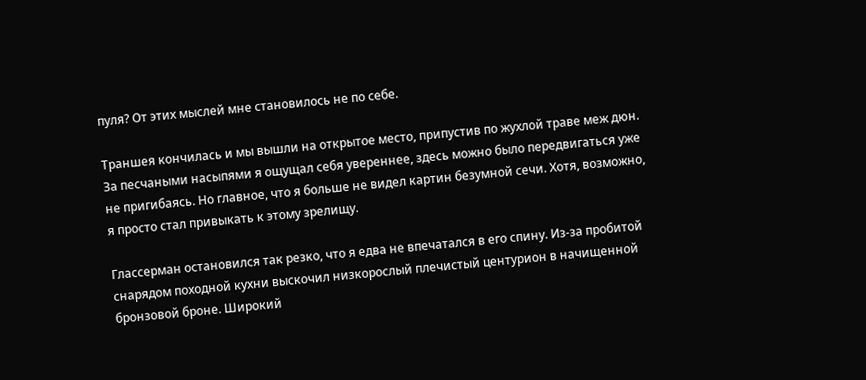пуля? От этих мыслей мне становилось не по себе.

Траншея кончилась и мы вышли на открытое место, припустив по жухлой траве меж дюн. За песчаными насыпями я ощущал себя увереннее, здесь можно было передвигаться уже не пригибаясь. Но главное, что я больше не видел картин безумной сечи. Хотя, возможно, я просто стал привыкать к этому зрелищу.

Глассерман остановился так резко, что я едва не впечатался в его спину. Из-за пробитой снарядом походной кухни выскочил низкорослый плечистый центурион в начищенной бронзовой броне. Широкий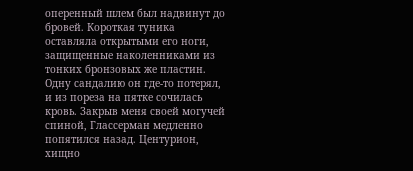оперенный шлем был надвинут до бровей. Короткая туника оставляла открытыми его ноги, защищенные наколенниками из тонких бронзовых же пластин. Одну сандалию он где-то потерял, и из пореза на пятке сочилась кровь. Закрыв меня своей могучей спиной, Глассерман медленно попятился назад. Центурион, хищно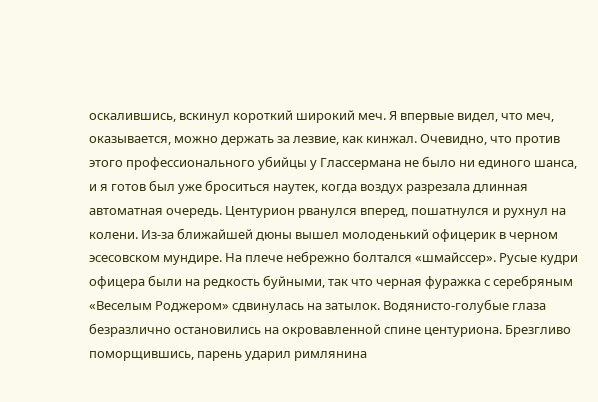оскалившись, вскинул короткий широкий меч. Я впервые видел, что меч, оказывается, можно держать за лезвие, как кинжал. Очевидно, что против этого профессионального убийцы у Глассермана не было ни единого шанса, и я готов был уже броситься наутек, когда воздух разрезала длинная автоматная очередь. Центурион рванулся вперед, пошатнулся и рухнул на колени. Из-за ближайшей дюны вышел молоденький офицерик в черном эсесовском мундире. На плече небрежно болтался «шмайссер». Русые кудри офицера были на редкость буйными, так что черная фуражка с серебряным «Веселым Роджером» сдвинулась на затылок. Водянисто-голубые глаза безразлично остановились на окровавленной спине центуриона. Брезгливо поморщившись, парень ударил римлянина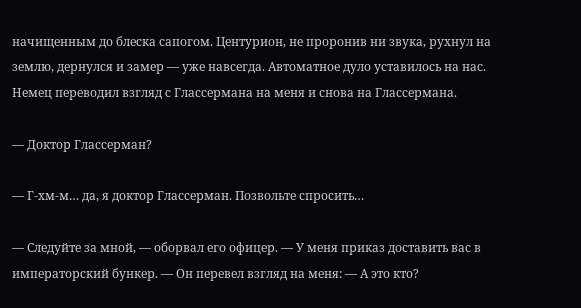начищенным до блеска сапогом. Центурион, не проронив ни звука, рухнул на землю, дернулся и замер — уже навсегда. Автоматное дуло уставилось на нас. Немец переводил взгляд с Глассермана на меня и снова на Глассермана.

— Доктор Глассерман?

— Г-хм-м… да, я доктор Глассерман. Позвольте спросить…

— Следуйте за мной, — оборвал его офицер. — У меня приказ доставить вас в императорский бункер. — Он перевел взгляд на меня: — А это кто?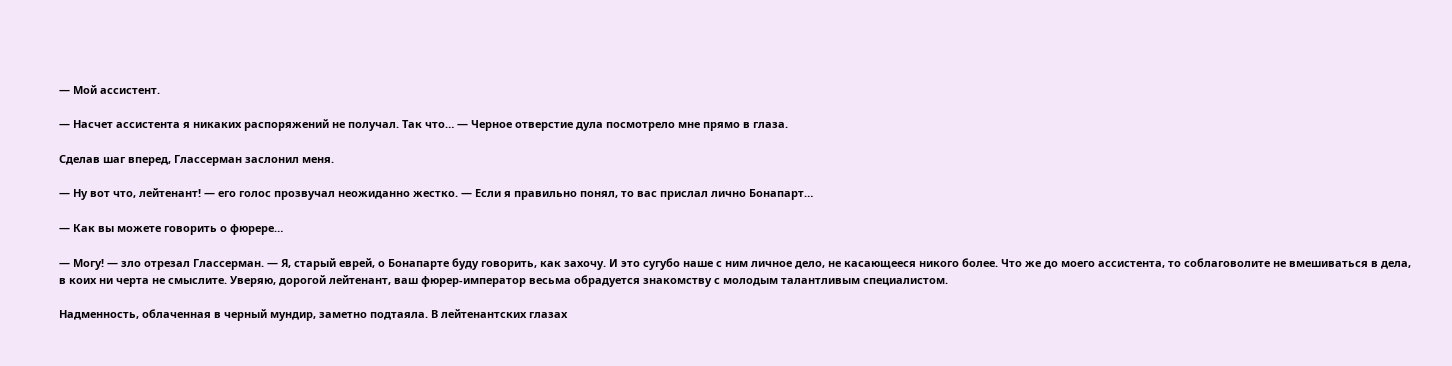— Мой ассистент.

— Насчет ассистента я никаких распоряжений не получал. Так что… — Черное отверстие дула посмотрело мне прямо в глаза.

Сделав шаг вперед, Глассерман заслонил меня.

— Ну вот что, лейтенант! — его голос прозвучал неожиданно жестко. — Если я правильно понял, то вас прислал лично Бонапарт…

— Как вы можете говорить о фюрере…

— Могу! — зло отрезал Глассерман. — Я, старый еврей, о Бонапарте буду говорить, как захочу. И это сугубо наше с ним личное дело, не касающееся никого более. Что же до моего ассистента, то соблаговолите не вмешиваться в дела, в коих ни черта не смыслите. Уверяю, дорогой лейтенант, ваш фюрер-император весьма обрадуется знакомству с молодым талантливым специалистом.

Надменность, облаченная в черный мундир, заметно подтаяла. В лейтенантских глазах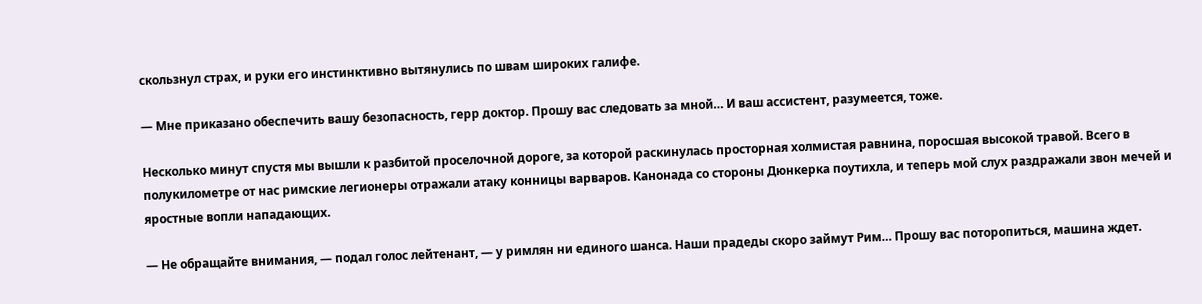скользнул страх, и руки его инстинктивно вытянулись по швам широких галифе.

— Мне приказано обеспечить вашу безопасность, герр доктор. Прошу вас следовать за мной… И ваш ассистент, разумеется, тоже.

Несколько минут спустя мы вышли к разбитой проселочной дороге, за которой раскинулась просторная холмистая равнина, поросшая высокой травой. Всего в полукилометре от нас римские легионеры отражали атаку конницы варваров. Канонада со стороны Дюнкерка поутихла, и теперь мой слух раздражали звон мечей и яростные вопли нападающих.

— Не обращайте внимания, — подал голос лейтенант, — у римлян ни единого шанса. Наши прадеды скоро займут Рим… Прошу вас поторопиться, машина ждет.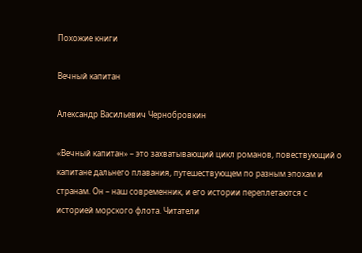Похожие книги

Вечный капитан

Александр Васильевич Чернобровкин

«Вечный капитан» – это захватывающий цикл романов, повествующий о капитане дальнего плавания, путешествующем по разным эпохам и странам. Он – наш современник, и его истории переплетаются с историей морского флота. Читатели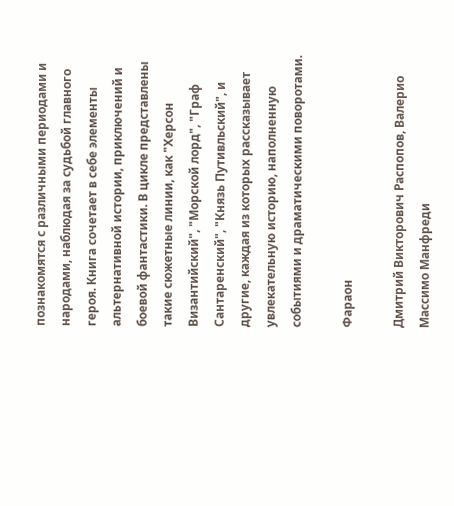познакомятся с различными периодами и народами, наблюдая за судьбой главного героя. Книга сочетает в себе элементы альтернативной истории, приключений и боевой фантастики. В цикле представлены такие сюжетные линии, как "Херсон Византийский", "Морской лорд", "Граф Сантаренский", "Князь Путивльский", и другие, каждая из которых рассказывает увлекательную историю, наполненную событиями и драматическими поворотами.

Фараон

Дмитрий Викторович Распопов, Валерио Массимо Манфреди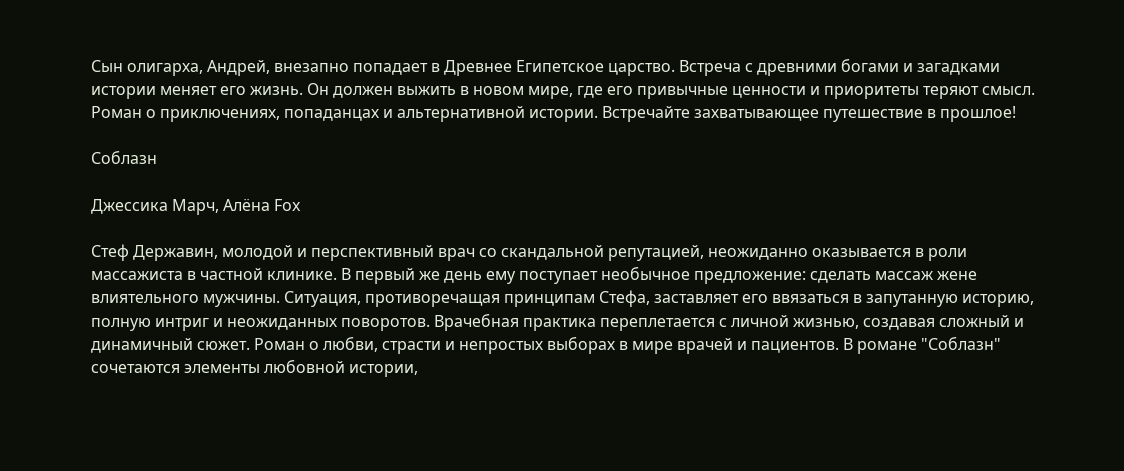Сын олигарха, Андрей, внезапно попадает в Древнее Египетское царство. Встреча с древними богами и загадками истории меняет его жизнь. Он должен выжить в новом мире, где его привычные ценности и приоритеты теряют смысл. Роман о приключениях, попаданцах и альтернативной истории. Встречайте захватывающее путешествие в прошлое!

Соблазн

Джессика Марч, Алёна Fox

Стеф Державин, молодой и перспективный врач со скандальной репутацией, неожиданно оказывается в роли массажиста в частной клинике. В первый же день ему поступает необычное предложение: сделать массаж жене влиятельного мужчины. Ситуация, противоречащая принципам Стефа, заставляет его ввязаться в запутанную историю, полную интриг и неожиданных поворотов. Врачебная практика переплетается с личной жизнью, создавая сложный и динамичный сюжет. Роман о любви, страсти и непростых выборах в мире врачей и пациентов. В романе "Соблазн" сочетаются элементы любовной истории,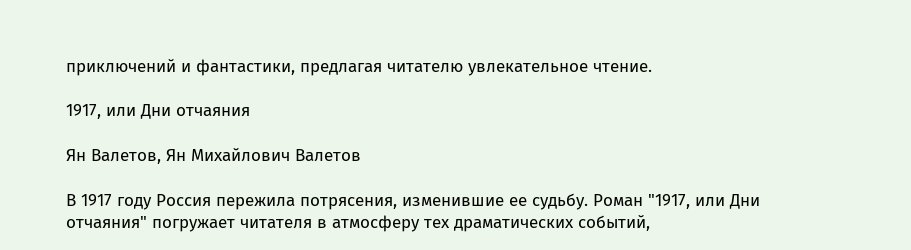приключений и фантастики, предлагая читателю увлекательное чтение.

1917, или Дни отчаяния

Ян Валетов, Ян Михайлович Валетов

В 1917 году Россия пережила потрясения, изменившие ее судьбу. Роман "1917, или Дни отчаяния" погружает читателя в атмосферу тех драматических событий,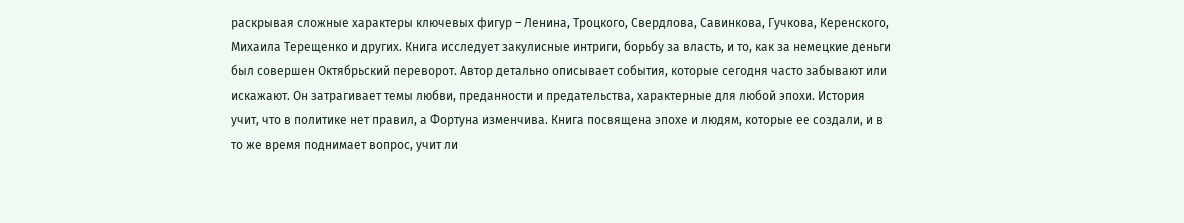раскрывая сложные характеры ключевых фигур – Ленина, Троцкого, Свердлова, Савинкова, Гучкова, Керенского, Михаила Терещенко и других. Книга исследует закулисные интриги, борьбу за власть, и то, как за немецкие деньги был совершен Октябрьский переворот. Автор детально описывает события, которые сегодня часто забывают или искажают. Он затрагивает темы любви, преданности и предательства, характерные для любой эпохи. История учит, что в политике нет правил, а Фортуна изменчива. Книга посвящена эпохе и людям, которые ее создали, и в то же время поднимает вопрос, учит ли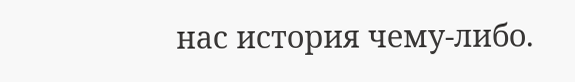нас история чему-либо.